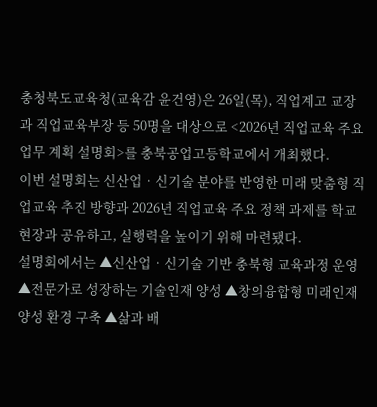충청북도교육청(교육감 윤건영)은 26일(목), 직업계고 교장과 직업교육부장 등 50명을 대상으로 <2026년 직업교육 주요업무 계획 설명회>를 충북공업고등학교에서 개최했다.
이번 설명회는 신산업‧신기술 분야를 반영한 미래 맞춤형 직업교육 추진 방향과 2026년 직업교육 주요 정책 과제를 학교 현장과 공유하고, 실행력을 높이기 위해 마련됐다.
설명회에서는 ▲신산업‧신기술 기반 충북형 교육과정 운영 ▲전문가로 성장하는 기술인재 양성 ▲창의융합형 미래인재 양성 환경 구축 ▲삶과 배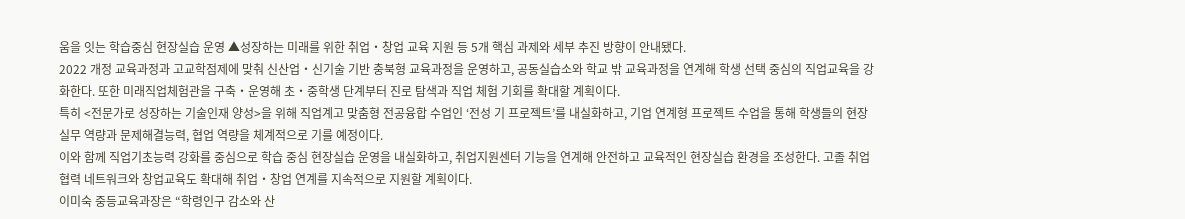움을 잇는 학습중심 현장실습 운영 ▲성장하는 미래를 위한 취업‧창업 교육 지원 등 5개 핵심 과제와 세부 추진 방향이 안내됐다.
2022 개정 교육과정과 고교학점제에 맞춰 신산업‧신기술 기반 충북형 교육과정을 운영하고, 공동실습소와 학교 밖 교육과정을 연계해 학생 선택 중심의 직업교육을 강화한다. 또한 미래직업체험관을 구축‧운영해 초‧중학생 단계부터 진로 탐색과 직업 체험 기회를 확대할 계획이다.
특히 <전문가로 성장하는 기술인재 양성>을 위해 직업계고 맞춤형 전공융합 수업인 ‘전성 기 프로젝트’를 내실화하고, 기업 연계형 프로젝트 수업을 통해 학생들의 현장 실무 역량과 문제해결능력, 협업 역량을 체계적으로 기를 예정이다.
이와 함께 직업기초능력 강화를 중심으로 학습 중심 현장실습 운영을 내실화하고, 취업지원센터 기능을 연계해 안전하고 교육적인 현장실습 환경을 조성한다. 고졸 취업 협력 네트워크와 창업교육도 확대해 취업‧창업 연계를 지속적으로 지원할 계획이다.
이미숙 중등교육과장은 “학령인구 감소와 산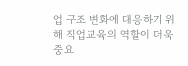업 구조 변화에 대응하기 위해 직업교육의 역할이 더욱 중요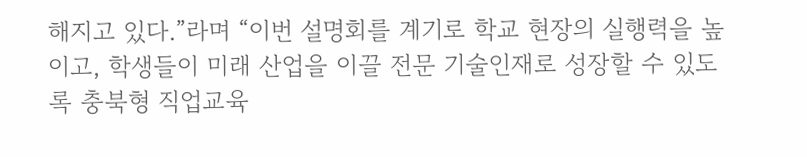해지고 있다.”라며 “이번 설명회를 계기로 학교 현장의 실행력을 높이고, 학생들이 미래 산업을 이끌 전문 기술인재로 성장할 수 있도록 충북형 직업교육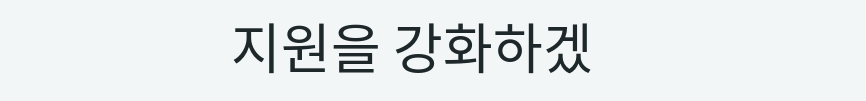지원을 강화하겠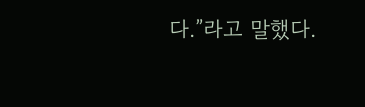다.”라고 말했다.